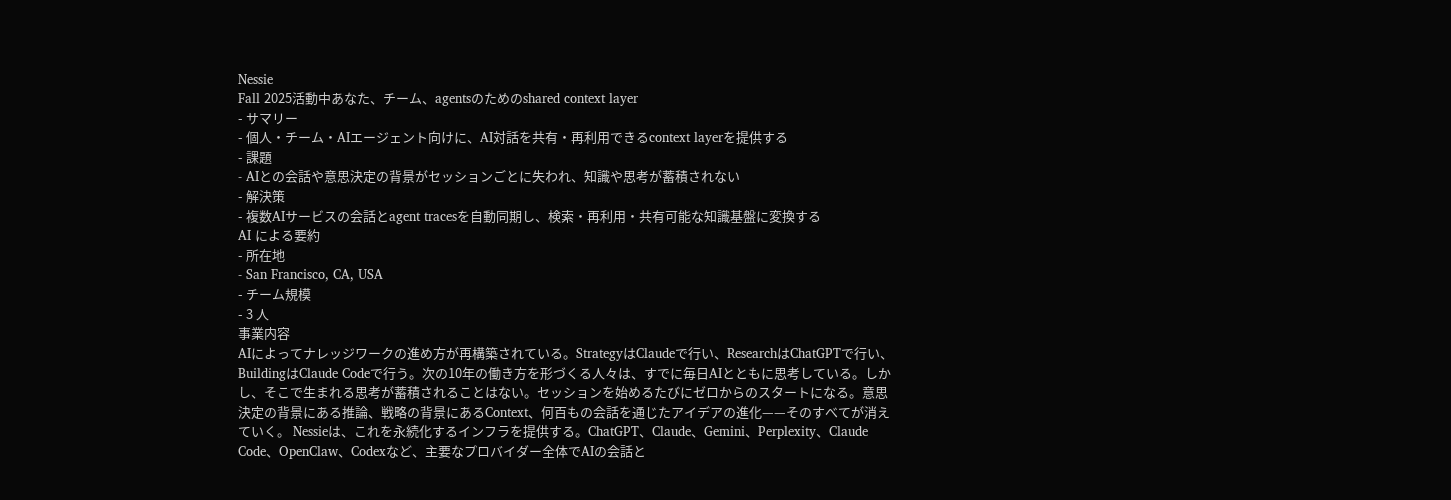Nessie
Fall 2025活動中あなた、チーム、agentsのためのshared context layer
- サマリー
- 個人・チーム・AIエージェント向けに、AI対話を共有・再利用できるcontext layerを提供する
- 課題
- AIとの会話や意思決定の背景がセッションごとに失われ、知識や思考が蓄積されない
- 解決策
- 複数AIサービスの会話とagent tracesを自動同期し、検索・再利用・共有可能な知識基盤に変換する
AI による要約
- 所在地
- San Francisco, CA, USA
- チーム規模
- 3 人
事業内容
AIによってナレッジワークの進め方が再構築されている。StrategyはClaudeで行い、ResearchはChatGPTで行い、BuildingはClaude Codeで行う。次の10年の働き方を形づくる人々は、すでに毎日AIとともに思考している。しかし、そこで生まれる思考が蓄積されることはない。セッションを始めるたびにゼロからのスタートになる。意思決定の背景にある推論、戦略の背景にあるContext、何百もの会話を通じたアイデアの進化——そのすべてが消えていく。 Nessieは、これを永続化するインフラを提供する。ChatGPT、Claude、Gemini、Perplexity、Claude Code、OpenClaw、Codexなど、主要なプロバイダー全体でAIの会話と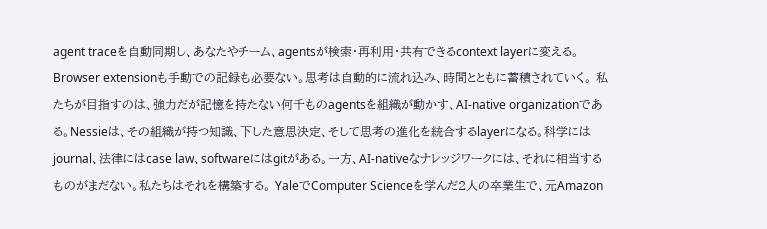agent traceを自動同期し、あなたやチーム、agentsが検索・再利用・共有できるcontext layerに変える。Browser extensionも手動での記録も必要ない。思考は自動的に流れ込み、時間とともに蓄積されていく。 私たちが目指すのは、強力だが記憶を持たない何千ものagentsを組織が動かす、AI-native organizationである。Nessieは、その組織が持つ知識、下した意思決定、そして思考の進化を統合するlayerになる。科学にはjournal、法律にはcase law、softwareにはgitがある。一方、AI-nativeなナレッジワークには、それに相当するものがまだない。私たちはそれを構築する。 YaleでComputer Scienceを学んだ2人の卒業生で、元Amazon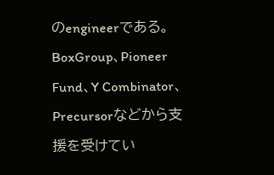のengineerである。BoxGroup、Pioneer Fund、Y Combinator、Precursorなどから支援を受けてい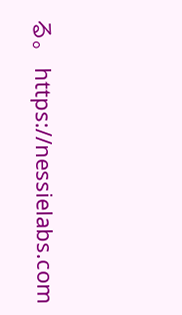る。 https://nessielabs.com